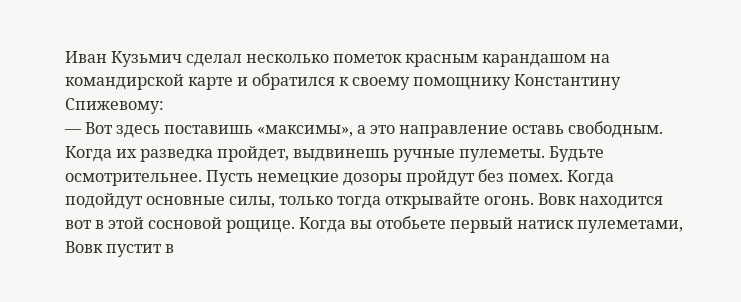Иван Кузьмич сделал несколько пометок красным карандашом на командирской карте и обратился к своему помощнику Константину Спижевому:
— Вот здесь поставишь «максимы», а это направление оставь свободным. Когда их разведка пройдет, выдвинешь ручные пулеметы. Будьте осмотрительнее. Пусть немецкие дозоры пройдут без помех. Когда подойдут основные силы, только тогда открывайте огонь. Вовк находится вот в этой сосновой рощице. Когда вы отобьете первый натиск пулеметами, Вовк пустит в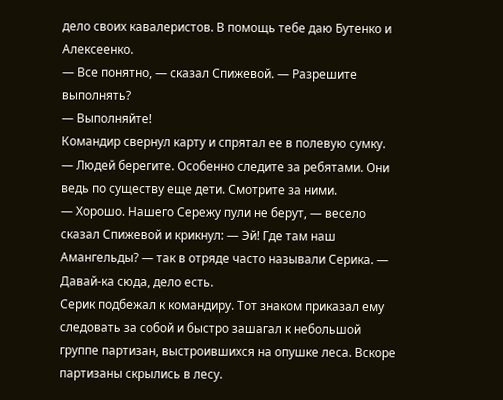дело своих кавалеристов. В помощь тебе даю Бутенко и Алексеенко.
— Все понятно, — сказал Спижевой. — Разрешите выполнять?
— Выполняйте!
Командир свернул карту и спрятал ее в полевую сумку.
— Людей берегите. Особенно следите за ребятами. Они ведь по существу еще дети. Смотрите за ними.
— Хорошо. Нашего Сережу пули не берут, — весело сказал Спижевой и крикнул: — Эй! Где там наш Амангельды? — так в отряде часто называли Серика. — Давай-ка сюда, дело есть.
Серик подбежал к командиру. Тот знаком приказал ему следовать за собой и быстро зашагал к небольшой группе партизан, выстроившихся на опушке леса. Вскоре партизаны скрылись в лесу.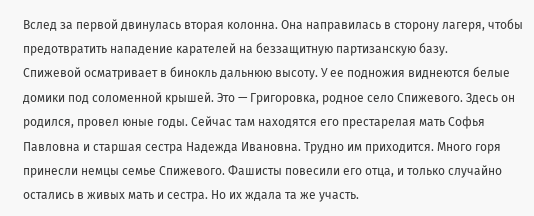Вслед за первой двинулась вторая колонна. Она направилась в сторону лагеря, чтобы предотвратить нападение карателей на беззащитную партизанскую базу.
Спижевой осматривает в бинокль дальнюю высоту. У ее подножия виднеются белые домики под соломенной крышей. Это — Григоровка, родное село Спижевого. Здесь он родился, провел юные годы. Сейчас там находятся его престарелая мать Софья Павловна и старшая сестра Надежда Ивановна. Трудно им приходится. Много горя принесли немцы семье Спижевого. Фашисты повесили его отца, и только случайно остались в живых мать и сестра. Но их ждала та же участь.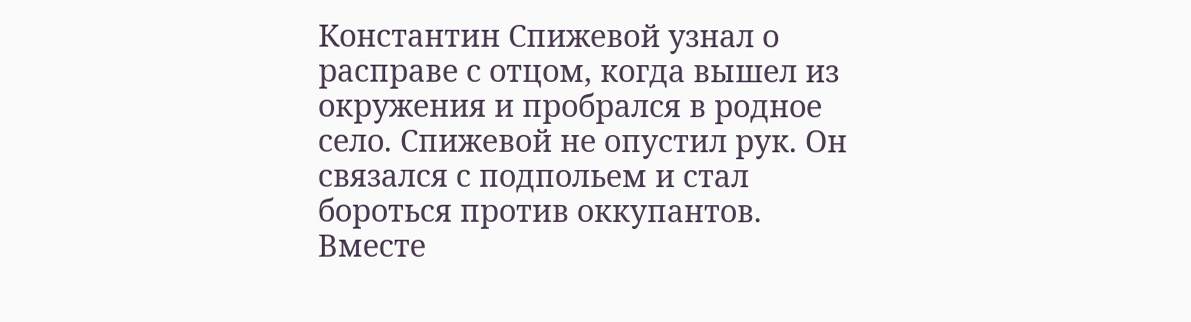Константин Спижевой узнал о расправе с отцом, когда вышел из окружения и пробрался в родное село. Спижевой не опустил рук. Он связался с подпольем и стал бороться против оккупантов. Вместе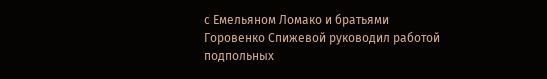с Емельяном Ломако и братьями Горовенко Спижевой руководил работой подпольных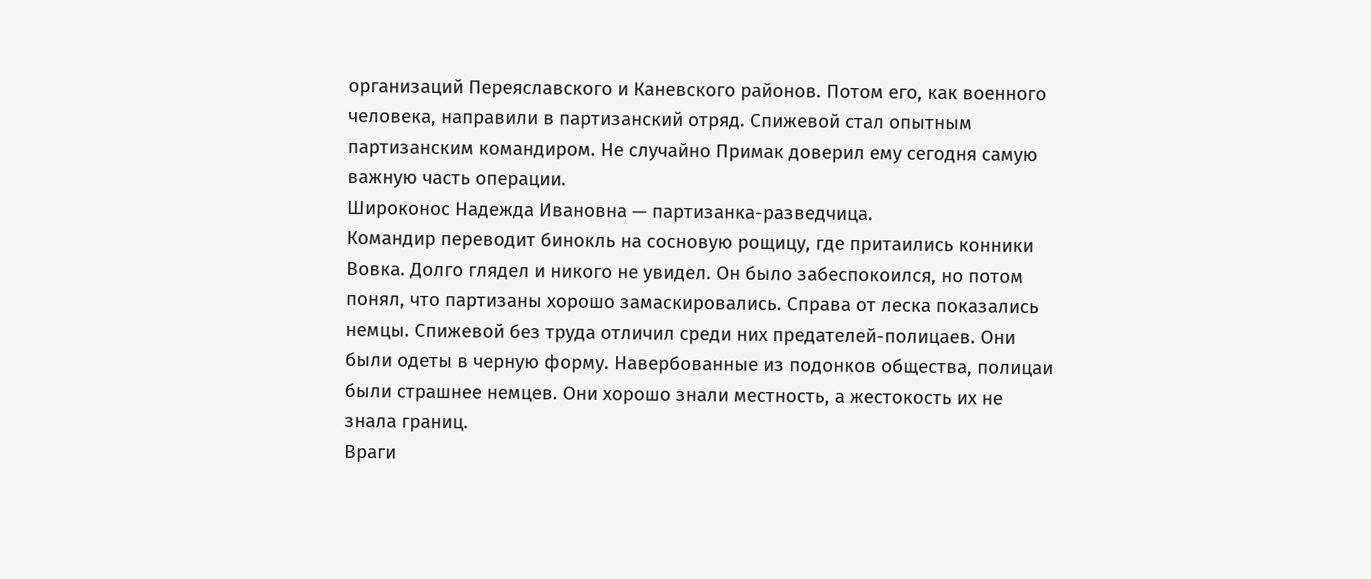организаций Переяславского и Каневского районов. Потом его, как военного человека, направили в партизанский отряд. Спижевой стал опытным партизанским командиром. Не случайно Примак доверил ему сегодня самую важную часть операции.
Широконос Надежда Ивановна — партизанка-разведчица.
Командир переводит бинокль на сосновую рощицу, где притаились конники Вовка. Долго глядел и никого не увидел. Он было забеспокоился, но потом понял, что партизаны хорошо замаскировались. Справа от леска показались немцы. Спижевой без труда отличил среди них предателей-полицаев. Они были одеты в черную форму. Навербованные из подонков общества, полицаи были страшнее немцев. Они хорошо знали местность, а жестокость их не знала границ.
Враги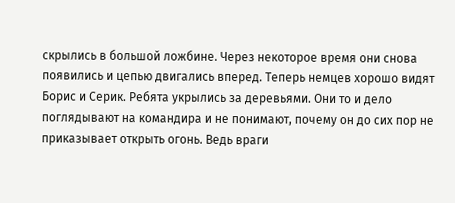скрылись в большой ложбине. Через некоторое время они снова появились и цепью двигались вперед. Теперь немцев хорошо видят Борис и Серик. Ребята укрылись за деревьями. Они то и дело поглядывают на командира и не понимают, почему он до сих пор не приказывает открыть огонь. Ведь враги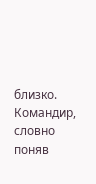близко. Командир, словно поняв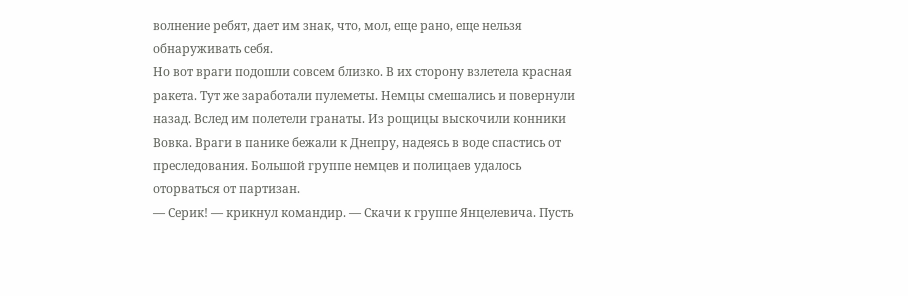волнение ребят, дает им знак, что, мол, еще рано, еще нельзя обнаруживать себя.
Но вот враги подошли совсем близко. В их сторону взлетела красная ракета. Тут же заработали пулеметы. Немцы смешались и повернули назад. Вслед им полетели гранаты. Из рощицы выскочили конники Вовка. Враги в панике бежали к Днепру, надеясь в воде спастись от преследования. Большой группе немцев и полицаев удалось оторваться от партизан.
— Серик! — крикнул командир. — Скачи к группе Янцелевича. Пусть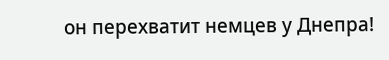он перехватит немцев у Днепра!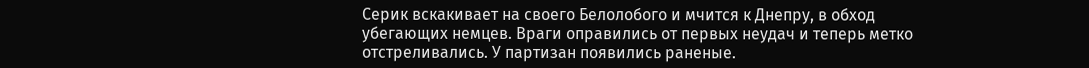Серик вскакивает на своего Белолобого и мчится к Днепру, в обход убегающих немцев. Враги оправились от первых неудач и теперь метко отстреливались. У партизан появились раненые.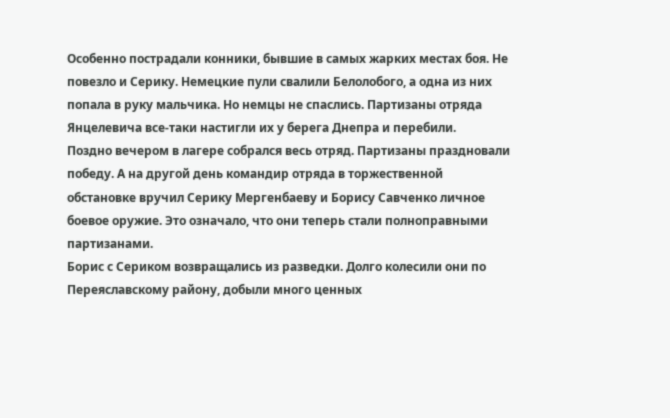Особенно пострадали конники, бывшие в самых жарких местах боя. Не повезло и Серику. Немецкие пули свалили Белолобого, а одна из них попала в руку мальчика. Но немцы не спаслись. Партизаны отряда Янцелевича все-таки настигли их у берега Днепра и перебили.
Поздно вечером в лагере собрался весь отряд. Партизаны праздновали победу. А на другой день командир отряда в торжественной обстановке вручил Серику Мергенбаеву и Борису Савченко личное боевое оружие. Это означало, что они теперь стали полноправными партизанами.
Борис с Сериком возвращались из разведки. Долго колесили они по Переяславскому району, добыли много ценных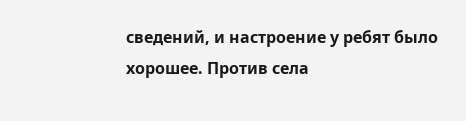сведений, и настроение у ребят было хорошее. Против села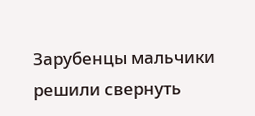Зарубенцы мальчики решили свернуть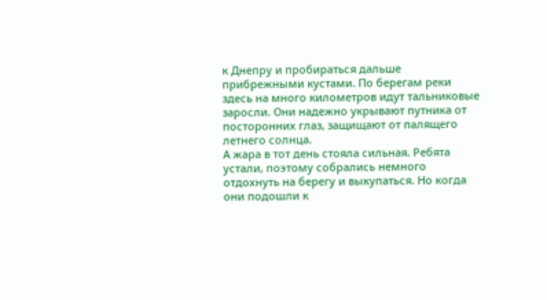к Днепру и пробираться дальше прибрежными кустами. По берегам реки здесь на много километров идут тальниковые заросли. Они надежно укрывают путника от посторонних глаз, защищают от палящего летнего солнца.
А жара в тот день стояла сильная. Ребята устали, поэтому собрались немного отдохнуть на берегу и выкупаться. Но когда они подошли к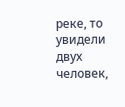реке, то увидели двух человек,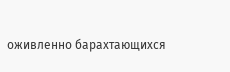оживленно барахтающихся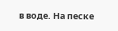в воде. На песке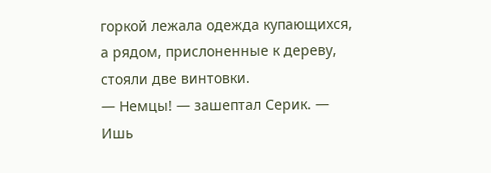горкой лежала одежда купающихся, а рядом, прислоненные к дереву, стояли две винтовки.
— Немцы! — зашептал Серик. — Ишь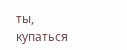ты, купаться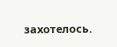захотелось.